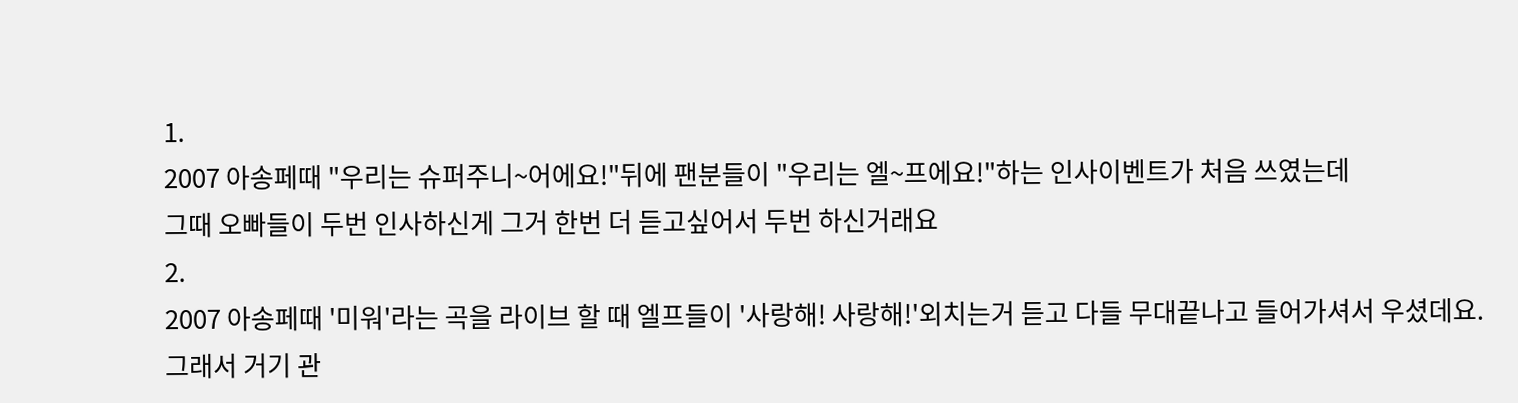1.
2007 아송페때 "우리는 슈퍼주니~어에요!"뒤에 팬분들이 "우리는 엘~프에요!"하는 인사이벤트가 처음 쓰였는데
그때 오빠들이 두번 인사하신게 그거 한번 더 듣고싶어서 두번 하신거래요
2.
2007 아송페때 '미워'라는 곡을 라이브 할 때 엘프들이 '사랑해! 사랑해!'외치는거 듣고 다들 무대끝나고 들어가셔서 우셨데요.
그래서 거기 관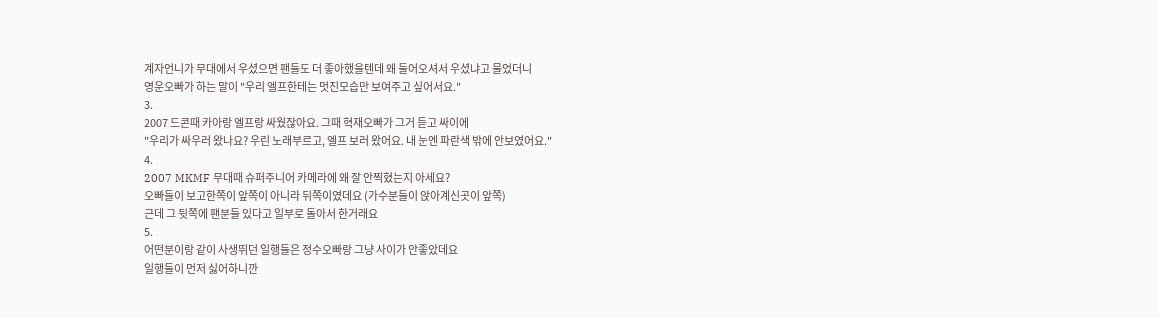계자언니가 무대에서 우셨으면 팬들도 더 좋아했을텐데 왜 들어오셔서 우셨냐고 물었더니
영운오빠가 하는 말이 "우리 엘프한테는 멋진모습만 보여주고 싶어서요."
3.
2007 드콘때 카아랑 엘프랑 싸웠잖아요. 그때 혁재오빠가 그거 듣고 싸이에
"우리가 싸우러 왔나요? 우린 노래부르고, 엘프 보러 왔어요. 내 눈엔 파란색 밖에 안보였어요."
4.
2007 MKMF 무대때 슈퍼주니어 카메라에 왜 잘 안찍혔는지 아세요?
오빠들이 보고한쪽이 앞쪽이 아니라 뒤쪽이였데요 (가수분들이 앉아계신곳이 앞쪽)
근데 그 뒷쪽에 팬분들 있다고 일부로 돌아서 한거래요
5.
어떤분이랑 같이 사생뛰던 일행들은 정수오빠랑 그냥 사이가 안좋았데요
일행들이 먼저 싫어하니깐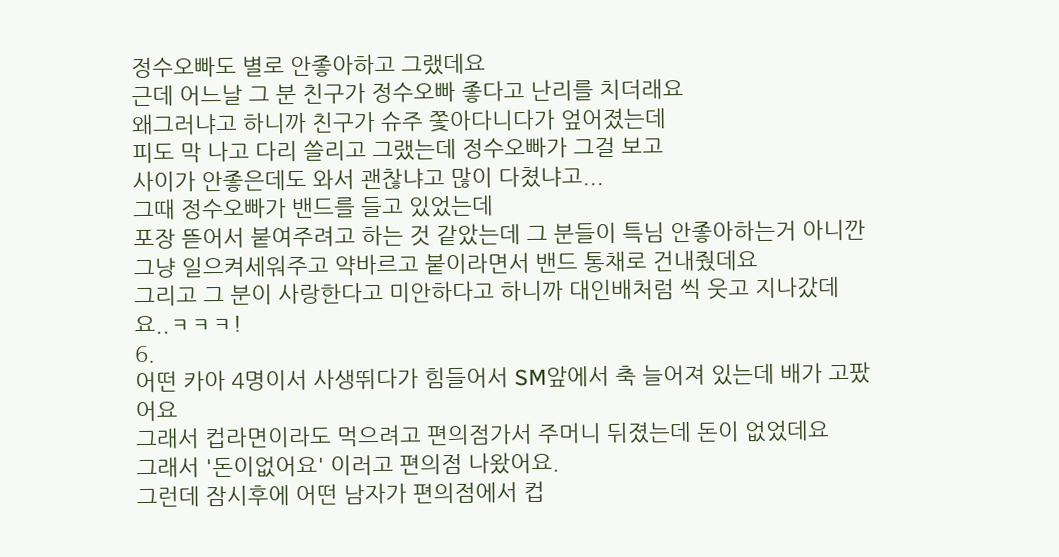정수오빠도 별로 안좋아하고 그랬데요
근데 어느날 그 분 친구가 정수오빠 좋다고 난리를 치더래요
왜그러냐고 하니까 친구가 슈주 쫓아다니다가 엎어졌는데
피도 막 나고 다리 쓸리고 그랬는데 정수오빠가 그걸 보고
사이가 안좋은데도 와서 괜찮냐고 많이 다쳤냐고...
그때 정수오빠가 밴드를 들고 있었는데
포장 뜯어서 붙여주려고 하는 것 같았는데 그 분들이 특님 안좋아하는거 아니깐 그냥 일으켜세워주고 약바르고 붙이라면서 밴드 통채로 건내줬데요
그리고 그 분이 사랑한다고 미안하다고 하니까 대인배처럼 씩 웃고 지나갔데요..ㅋㅋㅋ!
6.
어떤 카아 4명이서 사생뛰다가 힘들어서 SM앞에서 축 늘어져 있는데 배가 고팠어요
그래서 컵라면이라도 먹으려고 편의점가서 주머니 뒤졌는데 돈이 없었데요
그래서 '돈이없어요' 이러고 편의점 나왔어요.
그런데 잠시후에 어떤 남자가 편의점에서 컵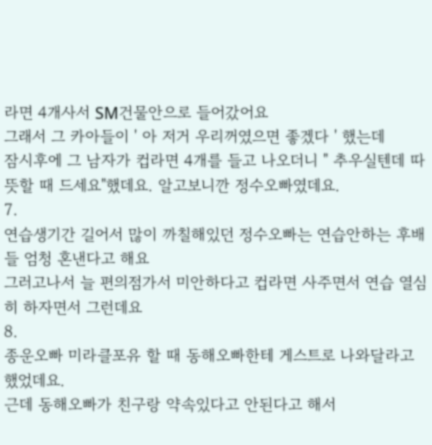라면 4개사서 SM건물안으로 들어갔어요
그래서 그 카아들이 ' 아 저거 우리꺼였으면 좋겠다 ' 했는데
잠시후에 그 남자가 컵라면 4개를 들고 나오더니 " 추우실텐데 따뜻할 때 드세요"했데요. 알고보니깐 정수오빠였데요.
7.
연습생기간 길어서 많이 까칠해있던 정수오빠는 연습안하는 후배들 엄청 혼낸다고 해요
그러고나서 늘 편의점가서 미안하다고 컵라면 사주면서 연습 열심히 하자면서 그런데요
8.
종운오빠 미라클포유 할 때 동해오빠한테 게스트로 나와달라고 했었데요.
근데 동해오빠가 친구랑 약속있다고 안된다고 해서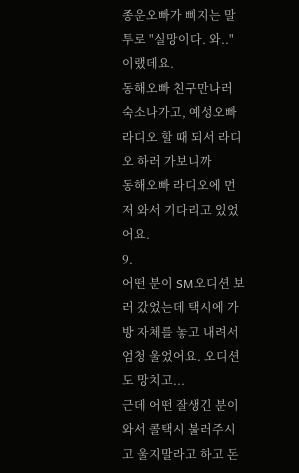종운오빠가 삐지는 말투로 "실망이다. 와.." 이랬데요.
동해오빠 친구만나러 숙소나가고, 예성오빠 라디오 할 때 되서 라디오 하러 가보니까
동해오빠 라디오에 먼저 와서 기다리고 있었어요.
9.
어떤 분이 SM오디션 보러 갔었는데 택시에 가방 자체를 놓고 내려서 엄청 울었어요. 오디션도 망치고...
근데 어떤 잘생긴 분이 와서 콜택시 불러주시고 울지말라고 하고 돈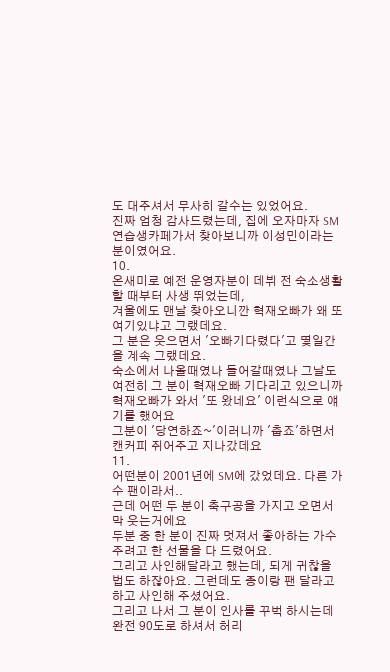도 대주셔서 무사히 갈수는 있었어요.
진짜 엄청 감사드렸는데, 집에 오자마자 SM연습생카페가서 찾아보니까 이성민이라는 분이였어요.
10.
온새미로 예전 운영자분이 데뷔 전 숙소생활 할 때부터 사생 뛰었는데,
겨울에도 맨날 찾아오니깐 혁재오빠가 왜 또 여기있냐고 그랬데요.
그 분은 웃으면서 '오빠기다렸다'고 몇일간을 계속 그랬데요.
숙소에서 나올때였나 들어갈때였나 그날도 여전히 그 분이 혁재오빠 기다리고 있으니까 혁재오빠가 와서 '또 왔네요' 이런식으로 얘기를 했어요
그분이 '당연하죠~'이러니까 '춥죠'하면서 캔커피 쥐어주고 지나갔데요
11.
어떤분이 2001년에 SM에 갔었데요. 다른 가수 팬이라서..
근데 어떤 두 분이 축구공을 가지고 오면서 막 웃는거에요
두분 중 한 분이 진짜 멋져서 좋아하는 가수 주려고 한 선물을 다 드렸어요.
그리고 사인해달라고 했는데, 되게 귀찮을 법도 하잖아요. 그런데도 종이랑 팬 달라고 하고 사인해 주셨어요.
그리고 나서 그 분이 인사를 꾸벅 하시는데 완전 90도로 하셔서 허리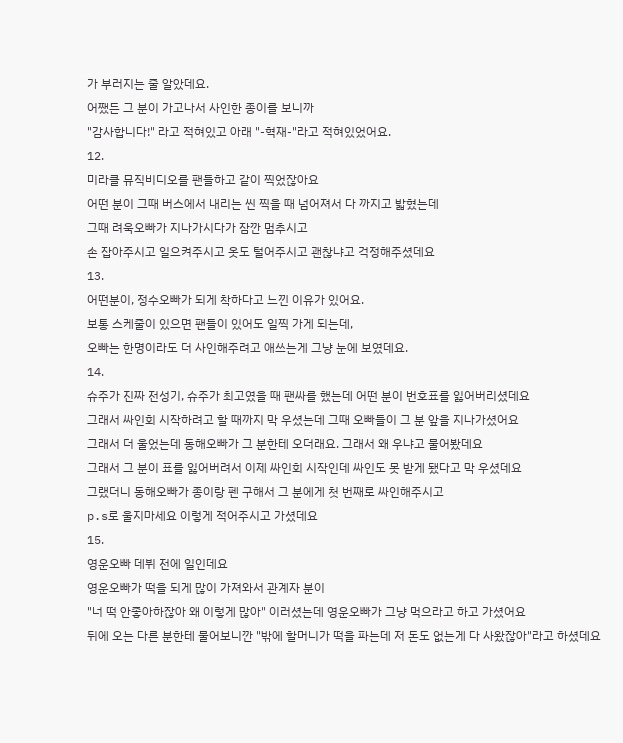가 부러지는 줄 알았데요.
어쨌든 그 분이 가고나서 사인한 종이를 보니까
"감사합니다!" 라고 적혀있고 아래 "-혁재-"라고 적혀있었어요.
12.
미라클 뮤직비디오를 팬들하고 같이 찍었잖아요
어떤 분이 그때 버스에서 내리는 씬 찍을 때 넘어져서 다 까지고 밟혔는데
그때 려욱오빠가 지나가시다가 잠깐 멈추시고
손 잡아주시고 일으켜주시고 옷도 털어주시고 괜찮냐고 걱정해주셨데요
13.
어떤분이, 정수오빠가 되게 착하다고 느낀 이유가 있어요.
보통 스케줄이 있으면 팬들이 있어도 일찍 가게 되는데,
오빠는 한명이라도 더 사인해주려고 애쓰는게 그냥 눈에 보였데요.
14.
슈주가 진짜 전성기, 슈주가 최고였을 때 팬싸를 했는데 어떤 분이 번호표를 잃어버리셨데요
그래서 싸인회 시작하려고 할 때까지 막 우셨는데 그때 오빠들이 그 분 앞을 지나가셨어요
그래서 더 울었는데 동해오빠가 그 분한테 오더래요. 그래서 왜 우냐고 물어봤데요
그래서 그 분이 표를 잃어버려서 이제 싸인회 시작인데 싸인도 못 받게 됐다고 막 우셨데요
그랬더니 동해오빠가 종이랑 펜 구해서 그 분에게 첫 번째로 싸인해주시고
p.s로 울지마세요 이렇게 적어주시고 가셨데요
15.
영운오빠 데뷔 전에 일인데요
영운오빠가 떡을 되게 많이 가져와서 관계자 분이
"너 떡 안좋아하잖아 왜 이렇게 많아" 이러셨는데 영운오빠가 그냥 먹으라고 하고 가셨어요
뒤에 오는 다른 분한테 물어보니깐 "밖에 할머니가 떡을 파는데 저 돈도 없는게 다 사왔잖아"라고 하셨데요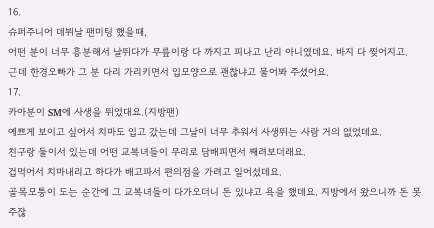16.
슈퍼주니어 데뷔날 팬미팅 했을때,
어떤 분이 너무 흥분해서 날뛰다가 무릎이랑 다 까지고 피나고 난리 아니였데요. 바지 다 찢어지고.
근데 한경오빠가 그 분 다리 가리키면서 입모양으로 괜찮냐고 물어봐 주셨어요.
17.
카아분이 SM에 사생을 뛰었대요.(지방팬)
예쁘게 보이고 싶어서 치마도 입고 갔는데 그날이 너무 추워서 사생뛰는 사람 거의 없었데요.
친구랑 둘이서 있는데 어떤 교복녀들이 무리로 담배피면서 째려보더래요.
겁먹어서 치마내리고 하다가 배고파서 편의점을 가려고 일어섰데요.
골목모퉁이 도는 순간에 그 교복녀들이 다가오더니 돈 있냐고 욕을 했데요. 지방에서 왔으니까 돈 못주잖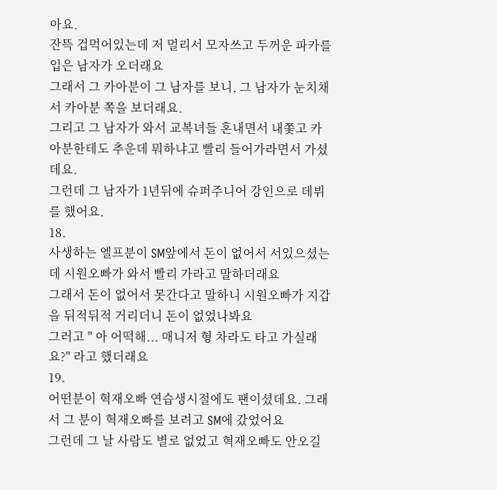아요.
잔뜩 겁먹어있는데 저 멀리서 모자쓰고 두꺼운 파카를 입은 남자가 오더래요
그래서 그 카아분이 그 남자를 보니, 그 남자가 눈치채서 카아분 쪽을 보더래요.
그리고 그 남자가 와서 교복녀들 혼내면서 내쫓고 카아분한테도 추운데 뭐하냐고 빨리 들어가라면서 가셨데요.
그런데 그 남자가 1년뒤에 슈퍼주니어 강인으로 데뷔를 했어요.
18.
사생하는 엘프분이 SM앞에서 돈이 없어서 서있으셨는데 시원오빠가 와서 빨리 가라고 말하더래요
그래서 돈이 없어서 못간다고 말하니 시원오빠가 지갑을 뒤적뒤적 거리더니 돈이 없었나봐요
그러고 " 아 어떡해... 매니저 형 차라도 타고 가실래요?" 라고 했더래요
19.
어떤분이 혁재오빠 연습생시절에도 팬이셨데요. 그래서 그 분이 혁재오빠를 보려고 SM에 갔었어요
그런데 그 날 사람도 별로 없었고 혁재오빠도 안오길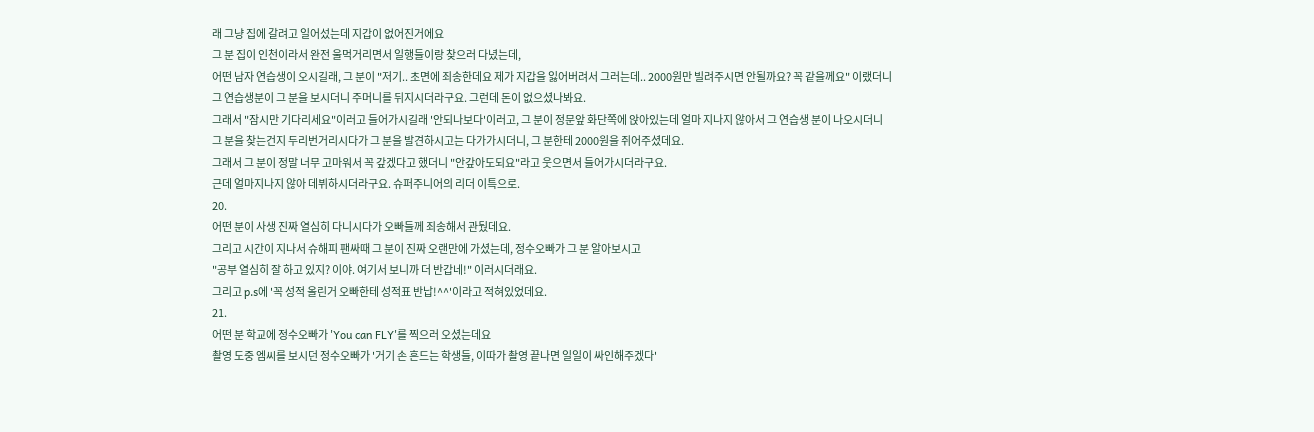래 그냥 집에 갈려고 일어섰는데 지갑이 없어진거에요
그 분 집이 인천이라서 완전 울먹거리면서 일행들이랑 찾으러 다녔는데,
어떤 남자 연습생이 오시길래, 그 분이 "저기.. 초면에 죄송한데요 제가 지갑을 잃어버려서 그러는데.. 2000원만 빌려주시면 안될까요? 꼭 같을께요" 이랬더니
그 연습생분이 그 분을 보시더니 주머니를 뒤지시더라구요. 그런데 돈이 없으셨나봐요.
그래서 "잠시만 기다리세요"이러고 들어가시길래 '안되나보다'이러고, 그 분이 정문앞 화단쪽에 앉아있는데 얼마 지나지 않아서 그 연습생 분이 나오시더니
그 분을 찾는건지 두리번거리시다가 그 분을 발견하시고는 다가가시더니, 그 분한테 2000원을 쥐어주셨데요.
그래서 그 분이 정말 너무 고마워서 꼭 갚겠다고 했더니 "안갚아도되요"라고 웃으면서 들어가시더라구요.
근데 얼마지나지 않아 데뷔하시더라구요. 슈퍼주니어의 리더 이특으로.
20.
어떤 분이 사생 진짜 열심히 다니시다가 오빠들께 죄송해서 관뒀데요.
그리고 시간이 지나서 슈해피 팬싸때 그 분이 진짜 오랜만에 가셨는데, 정수오빠가 그 분 알아보시고
"공부 열심히 잘 하고 있지? 이야. 여기서 보니까 더 반갑네!" 이러시더래요.
그리고 p.s에 '꼭 성적 올린거 오빠한테 성적표 반납!^^'이라고 적혀있었데요.
21.
어떤 분 학교에 정수오빠가 'You can FLY'를 찍으러 오셨는데요
촬영 도중 엠씨를 보시던 정수오빠가 '거기 손 흔드는 학생들, 이따가 촬영 끝나면 일일이 싸인해주겠다'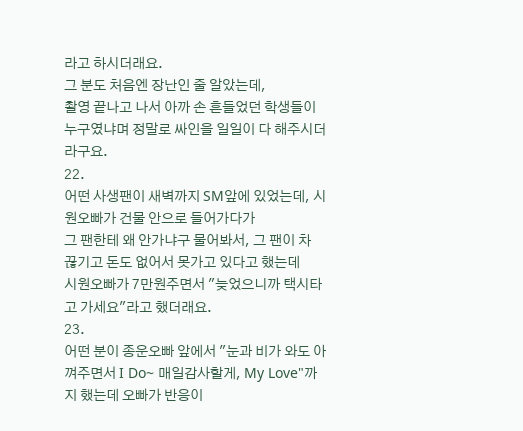라고 하시더래요.
그 분도 처음엔 장난인 줄 알았는데,
촬영 끝나고 나서 아까 손 흔들었던 학생들이 누구였냐며 정말로 싸인을 일일이 다 해주시더라구요.
22.
어떤 사생팬이 새벽까지 SM앞에 있었는데, 시원오빠가 건물 안으로 들어가다가
그 팬한테 왜 안가냐구 물어봐서, 그 팬이 차 끊기고 돈도 없어서 못가고 있다고 했는데
시원오빠가 7만원주면서 "늦었으니까 택시타고 가세요"라고 했더래요.
23.
어떤 분이 종운오빠 앞에서 "눈과 비가 와도 아껴주면서 I Do~ 매일감사할게, My Love"까지 했는데 오빠가 반응이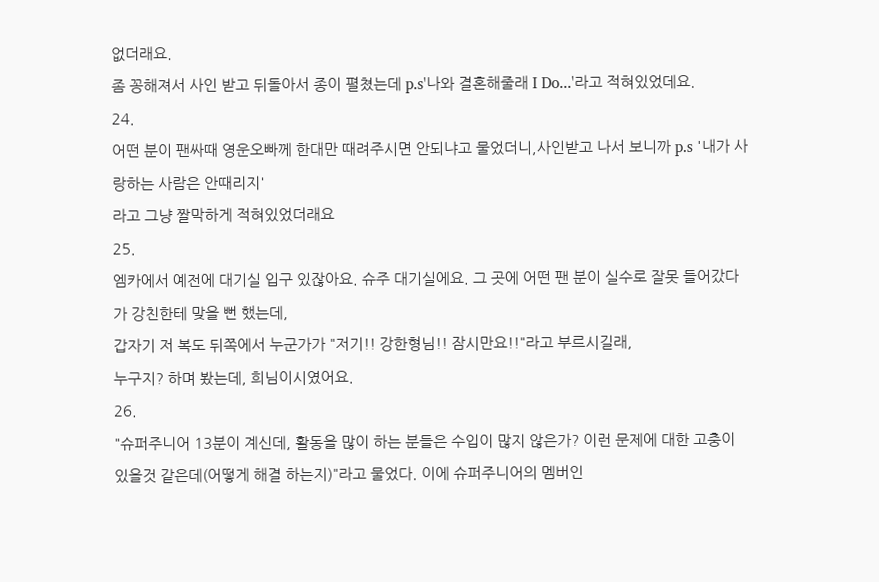없더래요.
좀 꽁해져서 사인 받고 뒤돌아서 종이 펼쳤는데 p.s'나와 결혼해줄래 I Do...'라고 적혀있었데요.
24.
어떤 분이 팬싸때 영운오빠께 한대만 때려주시면 안되냐고 물었더니,사인받고 나서 보니까 p.s '내가 사랑하는 사람은 안때리지'
라고 그냥 짤막하게 적혀있었더래요
25.
엠카에서 예전에 대기실 입구 있잖아요. 슈주 대기실에요. 그 곳에 어떤 팬 분이 실수로 잘못 들어갔다가 강친한테 맞을 뻔 했는데,
갑자기 저 복도 뒤쪽에서 누군가가 "저기!! 강한형님!! 잠시만요!!"라고 부르시길래,
누구지? 하며 봤는데, 희님이시였어요.
26.
"슈퍼주니어 13분이 계신데, 활동을 많이 하는 분들은 수입이 많지 않은가? 이런 문제에 대한 고충이 있을것 같은데(어떻게 해결 하는지)"라고 물었다. 이에 슈퍼주니어의 멤버인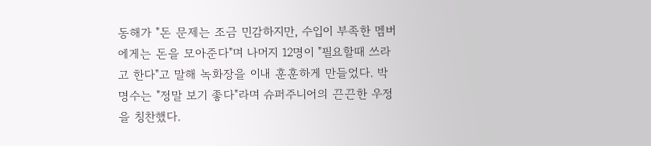동해가 "돈 문제는 조금 민감하지만, 수입이 부족한 멤버에게는 돈을 모아준다"며 나머지 12명이 "필요할때 쓰라고 한다"고 말해 녹화장을 이내 훈훈하게 만들었다. 박명수는 "정말 보기 좋다"라며 슈퍼주니어의 끈끈한 우정을 칭찬했다.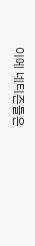이에 네티즌들은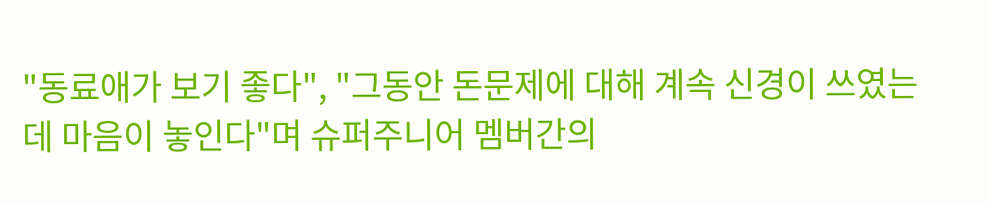"동료애가 보기 좋다", "그동안 돈문제에 대해 계속 신경이 쓰였는데 마음이 놓인다"며 슈퍼주니어 멤버간의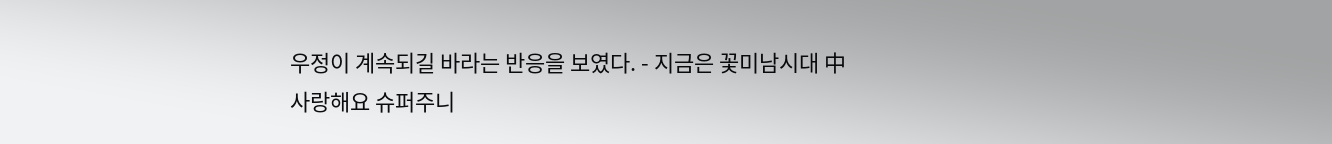우정이 계속되길 바라는 반응을 보였다. - 지금은 꽃미남시대 中
사랑해요 슈퍼주니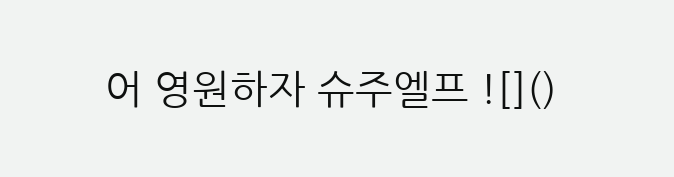어 영원하자 슈주엘프 ![]()